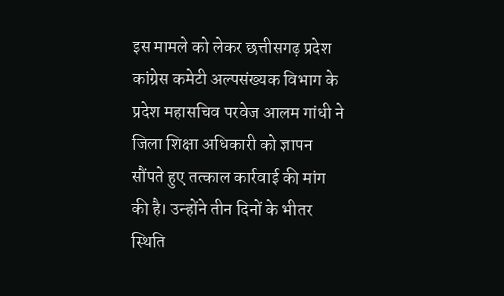इस मामले को लेकर छत्तीसगढ़ प्रदेश कांग्रेस कमेटी अल्पसंख्यक विभाग के प्रदेश महासचिव परवेज आलम गांधी ने जिला शिक्षा अधिकारी को ज्ञापन सौंपते हुए तत्काल कार्रवाई की मांग की है। उन्होंने तीन दिनों के भीतर स्थिति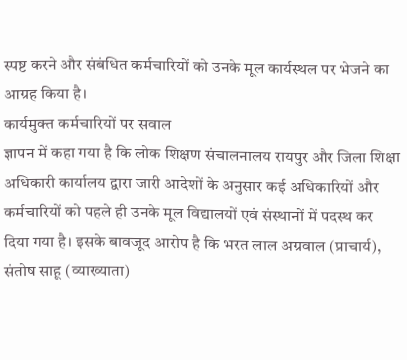स्पष्ट करने और संबंधित कर्मचारियों को उनके मूल कार्यस्थल पर भेजने का आग्रह किया है।
कार्यमुक्त कर्मचारियों पर सवाल
ज्ञापन में कहा गया है कि लोक शिक्षण संचालनालय रायपुर और जिला शिक्षा अधिकारी कार्यालय द्वारा जारी आदेशों के अनुसार कई अधिकारियों और कर्मचारियों को पहले ही उनके मूल विद्यालयों एवं संस्थानों में पदस्थ कर दिया गया है। इसके बावजूद आरोप है कि भरत लाल अग्रवाल (प्राचार्य), संतोष साहू (व्याख्याता)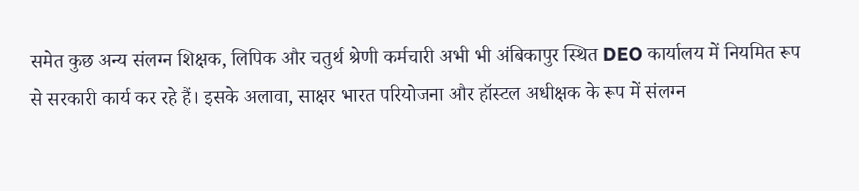समेत कुछ अन्य संलग्न शिक्षक, लिपिक और चतुर्थ श्रेणी कर्मचारी अभी भी अंबिकापुर स्थित DEO कार्यालय में नियमित रूप से सरकारी कार्य कर रहे हैं। इसके अलावा, साक्षर भारत परियोजना और हॉस्टल अधीक्षक के रूप में संलग्न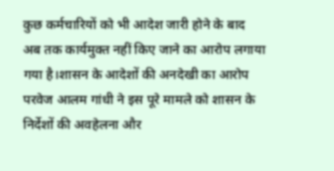कुछ कर्मचारियों को भी आदेश जारी होने के बाद अब तक कार्यमुक्त नहीं किए जाने का आरोप लगाया गया है।शासन के आदेशों की अनदेखी का आरोप
परवेज आलम गांधी ने इस पूरे मामले को शासन के निर्देशों की अवहेलना और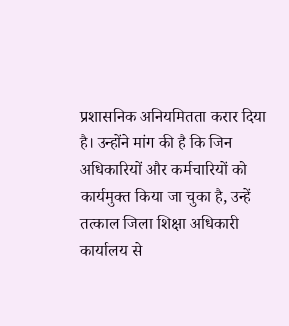प्रशासनिक अनियमितता करार दिया है। उन्होंने मांग की है कि जिन अधिकारियों और कर्मचारियों को कार्यमुक्त किया जा चुका है, उन्हें तत्काल जिला शिक्षा अधिकारी कार्यालय से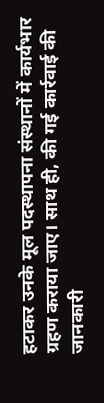हटाकर उनके मूल पदस्थापना संस्थानों में कार्यभार ग्रहण कराया जाए। साथ ही, की गई कार्रवाई की जानकारी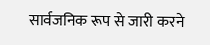सार्वजनिक रूप से जारी करने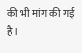की भी मांग की गई है।